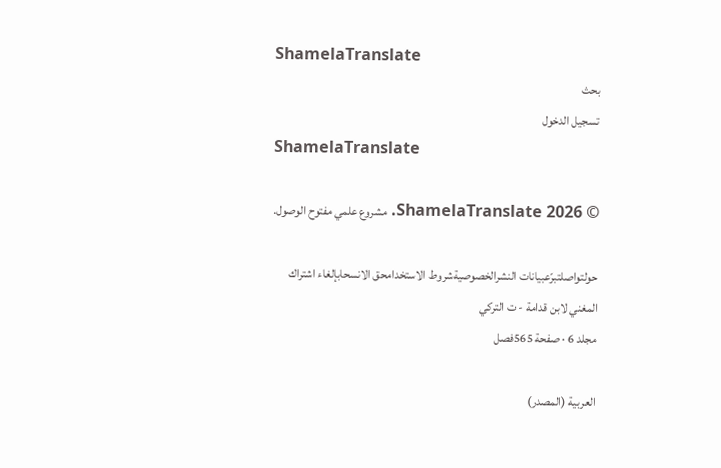ShamelaTranslate
بحث
تسجيل الدخول
ShamelaTranslate

© 2026 ShamelaTranslate. مشروع علمي مفتوح الوصول.

حولتواصلتبرّعبيانات النشرالخصوصيةشروط الاستخدامحق الانسحابإلغاء اشتراك
المغني لابن قدامة - ت التركي
مجلد 6 · صفحة 565فصل

العربية (المصدر)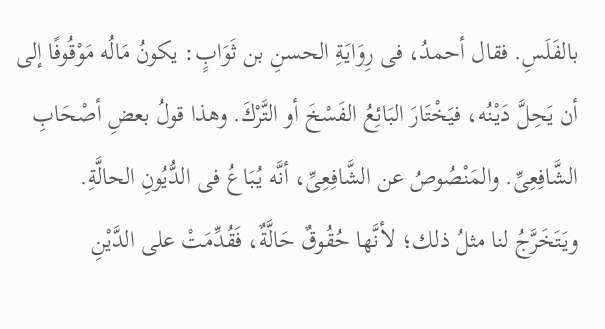بالفَلَسِ. فقال أحمدُ، فى رِوَايَةِ الحسنِ بن ثَوَابٍ: يكونُ مَالُه مَوْقُوفًا إلى أن يَحِلَّ دَيْنُه، فيَخْتَارَ البَائِعُ الفَسْخَ أو التَّرْكَ. وهذا قولُ بعضِ أصْحَابِ الشَّافِعِىِّ. والمَنْصُوصُ عن الشَّافِعِىِّ، أنَّه يُبَاعُ فى الدُّيُونِ الحالَّةِ. ويَتَخَرَّجُ لنا مثلُ ذلك؛ لأنَّها حُقُوقٌ حَالَّةٌ، فَقُدِّمَتْ على الدَّيْنِ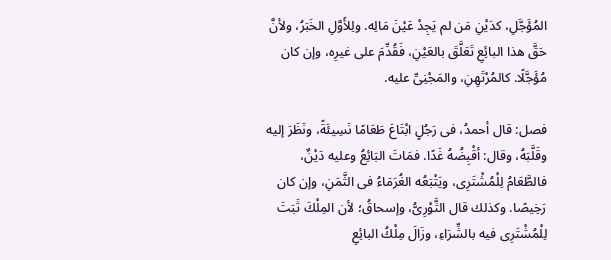المُؤَجَّلِ، كدَيْنِ مَن لم يَجِدْ عَيْنَ مَالِه. ولِلأَوَّلِ الخَبَرُ، ولأنَّ حَقَّ هذا البائِعِ تَعَلَّقَ بالعَيْنِ، فَقُدِّمَ على غيرِه، وإن كان مُؤَجَّلًا. كالمُرْتَهِنِ، والمَجْنِىِّ عليه.

فصل: قال أحمدُ، فى رَجُلٍ ابْتَاعَ طَعَامًا نَسِيئَةً، ونَظَرَ إليه وقَلَّبَهُ، وقال: أقْبِضُهُ غَدًا. فمَاتَ البَائِعُ وعليه دَيْنٌ، فالطَّعَامُ لِلْمُشْتَرِى، ويَتْبَعُه الغُرَمَاءُ فى الثَّمَنِ، وإن كان رَخِيصًا. وكذلك قال الثَّوْرِىُّ، وإسحاقُ؛ لأن المِلْكَ ثَبَتَ لِلْمُشْتَرِى فيه بالشِّرَاءِ، وزَالَ مِلْكُ البائِعِ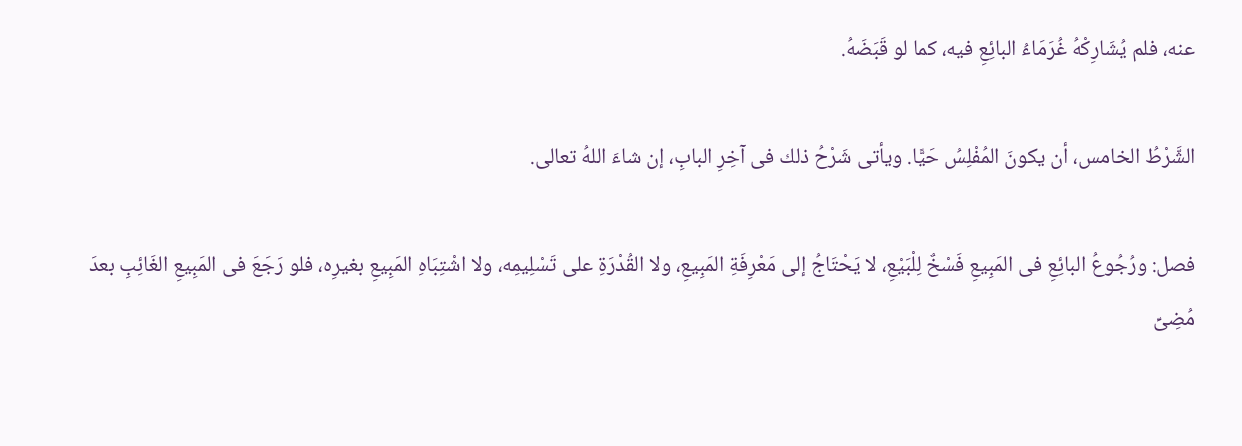عنه، فلم يُشَارِكْهُ غُرَمَاءُ البائِعِ فيه، كما لو قَبَضَهُ.

الشَّرْطُ الخامس، أن يكونَ المُفْلِسُ حَيًّا. ويأتى شَرْحُ ذلك فى آخِرِ البابِ، إن شاءَ اللهُ تعالى.

فصل: ورُجُوعُ البائِعِ فى المَبِيعِ فَسْخٌ لِلْبَيْعِ، لا يَحْتَاجُ إلى مَعْرِفَةِ المَبِيعِ، ولا القُدْرَةِ على تَسْلِيمِه، ولا اشْتِبَاهِ المَبِيعِ بغيرِه، فلو رَجَعَ فى المَبِيعِ الغَائِبِ بعدَ مُضِىِّ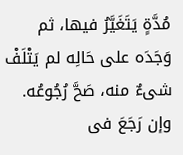مُدَّةٍ يَتَغَيَّرُ فيها، ثم وَجَدَه على حَالِه لم يَتْلَفْ شىءٌ منه، صَحَّ رُجُوعُه. وإن رَجَعَ فى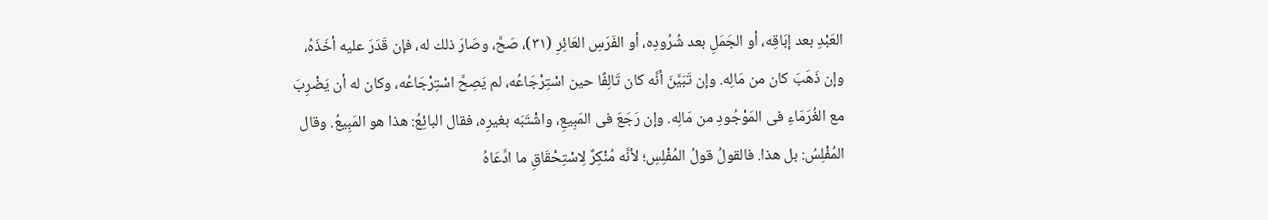العَبْدِ بعد إبَاقِه، أو الجَمَلِ بعد شُرُودِه، أو الفَرَسِ العَائِرِ (٣١)، صَحَّ، وصَارَ ذلك له، فإن قَدَرَ عليه أخَذَهُ، وإن ذَهَبَ كان من مَالِه. وإن تَبَيَّنَ أنَّه كان تَالِفًا حين اسْتِرْجَاعُه، لم يَصِحَّ اسْتِرْجَاعُه، وكان له أن يَضْرِبَ مع الغُرَمَاءِ فى المَوْجُودِ من مَالِه. وإن رَجَعَ فى المَبِيعِ، واشْتَبَه بغيرِه، فقال البائِعُ: هذا هو المَبِيعُ. وقال المُفْلِسُ: بل هذا. فالقولُ قولُ المُفْلِسِ؛ لأنَّه مُنْكِرٌ لِاسْتِحْقَاقِ ما ادَّعَاهُ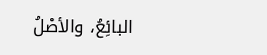البائِعُ، والأصْلُ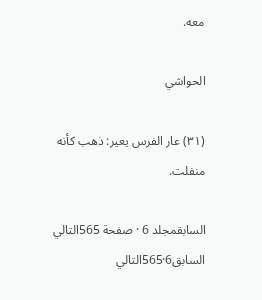معه.

الحواشي

(٣١) عار الفرس يعير: ذهب كأنه منفلت.

السابقمجلد 6 · صفحة 565التالي
السابق6·565التالي